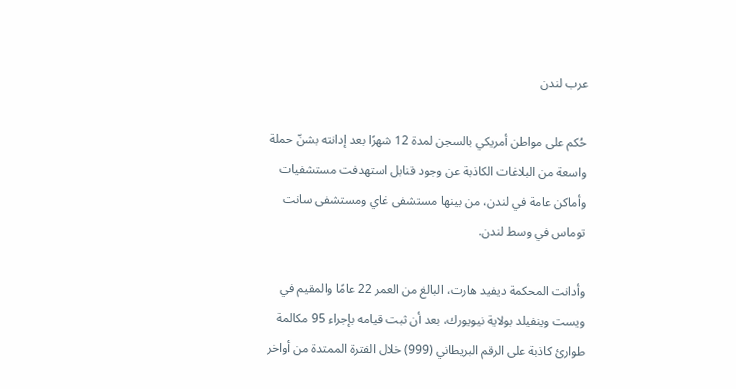عرب لندن

حُكم على مواطن أمريكي بالسجن لمدة 12 شهرًا بعد إدانته بشنّ حملة واسعة من البلاغات الكاذبة عن وجود قنابل استهدفت مستشفيات وأماكن عامة في لندن، من بينها مستشفى غاي ومستشفى سانت توماس في وسط لندن.

وأدانت المحكمة ديفيد هارت، البالغ من العمر 22 عامًا والمقيم في ويست وينفيلد بولاية نيويورك، بعد أن ثبت قيامه بإجراء 95 مكالمة طوارئ كاذبة على الرقم البريطاني (999) خلال الفترة الممتدة من أواخر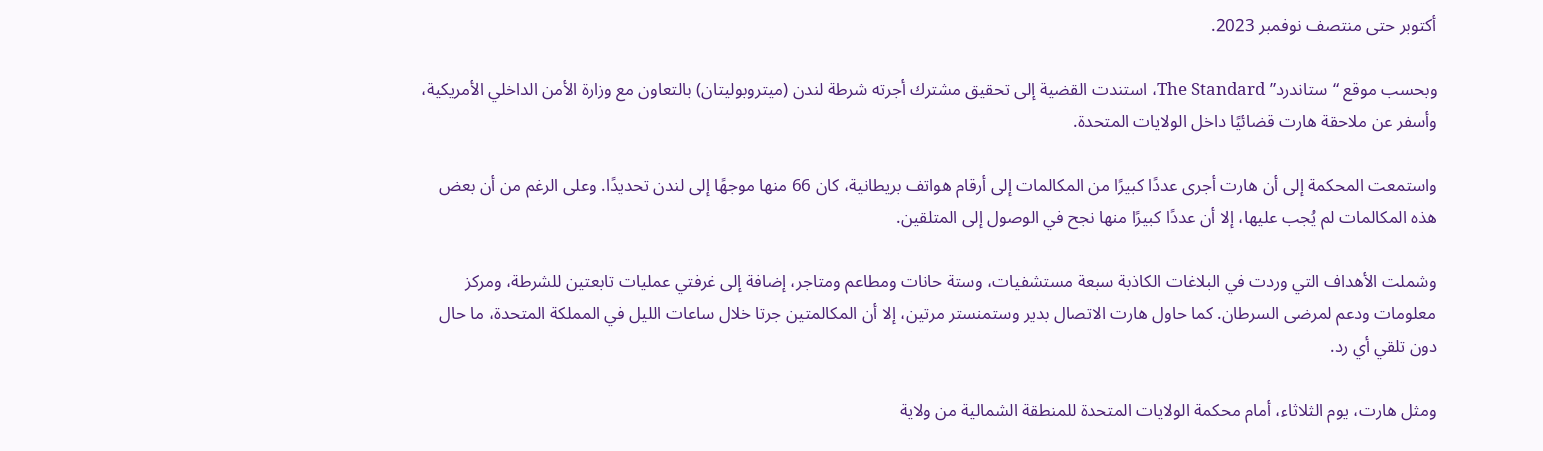أكتوبر حتى منتصف نوفمبر 2023.

وبحسب موقع “ستاندرد” The Standard، استندت القضية إلى تحقيق مشترك أجرته شرطة لندن (ميتروبوليتان) بالتعاون مع وزارة الأمن الداخلي الأمريكية، وأسفر عن ملاحقة هارت قضائيًا داخل الولايات المتحدة.

واستمعت المحكمة إلى أن هارت أجرى عددًا كبيرًا من المكالمات إلى أرقام هواتف بريطانية، كان 66 منها موجهًا إلى لندن تحديدًا. وعلى الرغم من أن بعض هذه المكالمات لم يُجب عليها، إلا أن عددًا كبيرًا منها نجح في الوصول إلى المتلقين.

وشملت الأهداف التي وردت في البلاغات الكاذبة سبعة مستشفيات، وستة حانات ومطاعم ومتاجر، إضافة إلى غرفتي عمليات تابعتين للشرطة، ومركز معلومات ودعم لمرضى السرطان. كما حاول هارت الاتصال بدير وستمنستر مرتين، إلا أن المكالمتين جرتا خلال ساعات الليل في المملكة المتحدة، ما حال دون تلقي أي رد.

ومثل هارت، يوم الثلاثاء، أمام محكمة الولايات المتحدة للمنطقة الشمالية من ولاية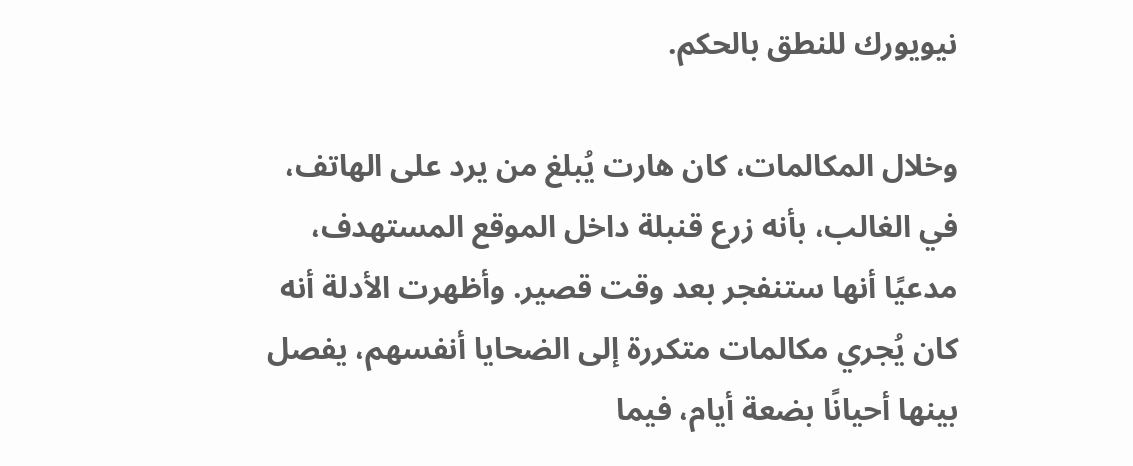نيويورك للنطق بالحكم.

وخلال المكالمات، كان هارت يُبلغ من يرد على الهاتف، في الغالب، بأنه زرع قنبلة داخل الموقع المستهدف، مدعيًا أنها ستنفجر بعد وقت قصير. وأظهرت الأدلة أنه كان يُجري مكالمات متكررة إلى الضحايا أنفسهم، يفصل بينها أحيانًا بضعة أيام، فيما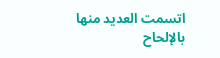اتسمت العديد منها بالإلحاح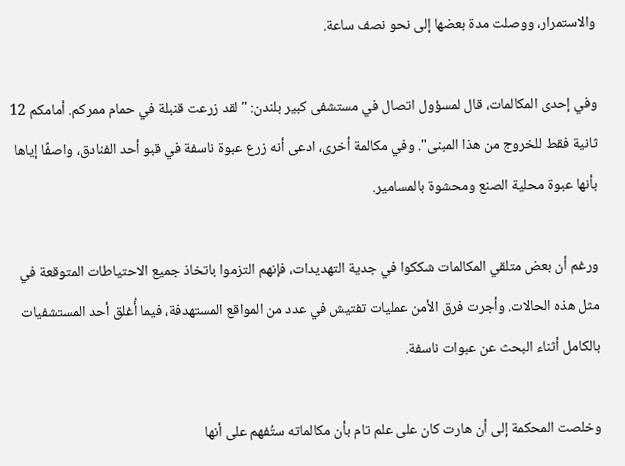والاستمرار، ووصلت مدة بعضها إلى نحو نصف ساعة.

وفي إحدى المكالمات، قال لمسؤول اتصال في مستشفى كبير بلندن: "لقد زرعت قنبلة في حمام ممركم. أمامكم 12 ثانية فقط للخروج من هذا المبنى". وفي مكالمة أخرى، ادعى أنه زرع عبوة ناسفة في قبو أحد الفنادق، واصفًا إياها بأنها عبوة محلية الصنع ومحشوة بالمسامير.

ورغم أن بعض متلقي المكالمات شككوا في جدية التهديدات، فإنهم التزموا باتخاذ جميع الاحتياطات المتوقعة في مثل هذه الحالات. وأجرت فرق الأمن عمليات تفتيش في عدد من المواقع المستهدفة، فيما أُغلق أحد المستشفيات بالكامل أثناء البحث عن عبوات ناسفة.

وخلصت المحكمة إلى أن هارت كان على علم تام بأن مكالماته ستُفهم على أنها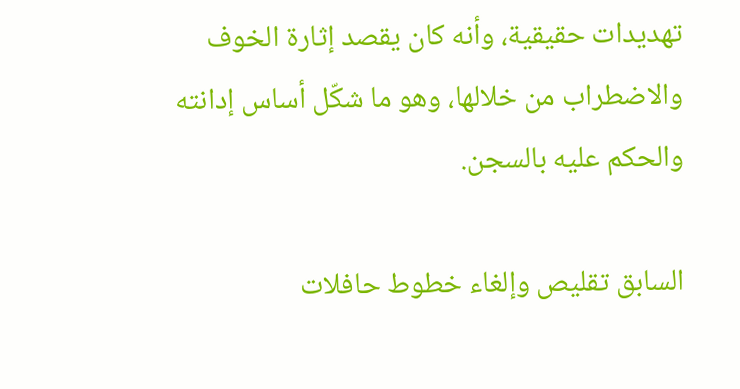تهديدات حقيقية، وأنه كان يقصد إثارة الخوف والاضطراب من خلالها، وهو ما شكّل أساس إدانته والحكم عليه بالسجن.

السابق تقليص وإلغاء خطوط حافلات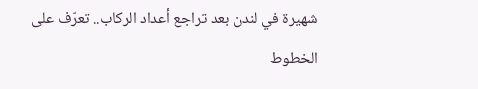شهيرة في لندن بعد تراجع أعداد الركاب.. تعرّف على الخطوط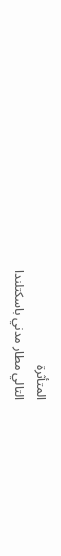المتأثرة
التالي مطار مدني باسكتلندا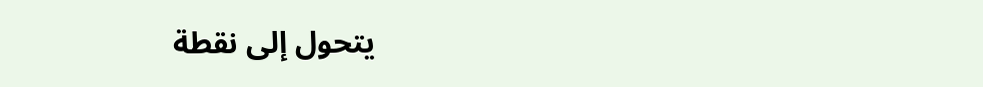يتحول إلى نقطة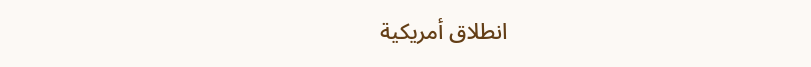انطلاق أمريكية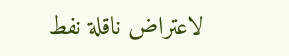لاعتراض ناقلة نفط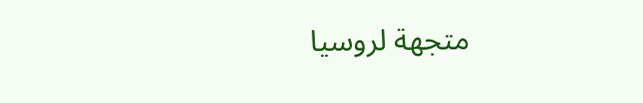متجهة لروسيا